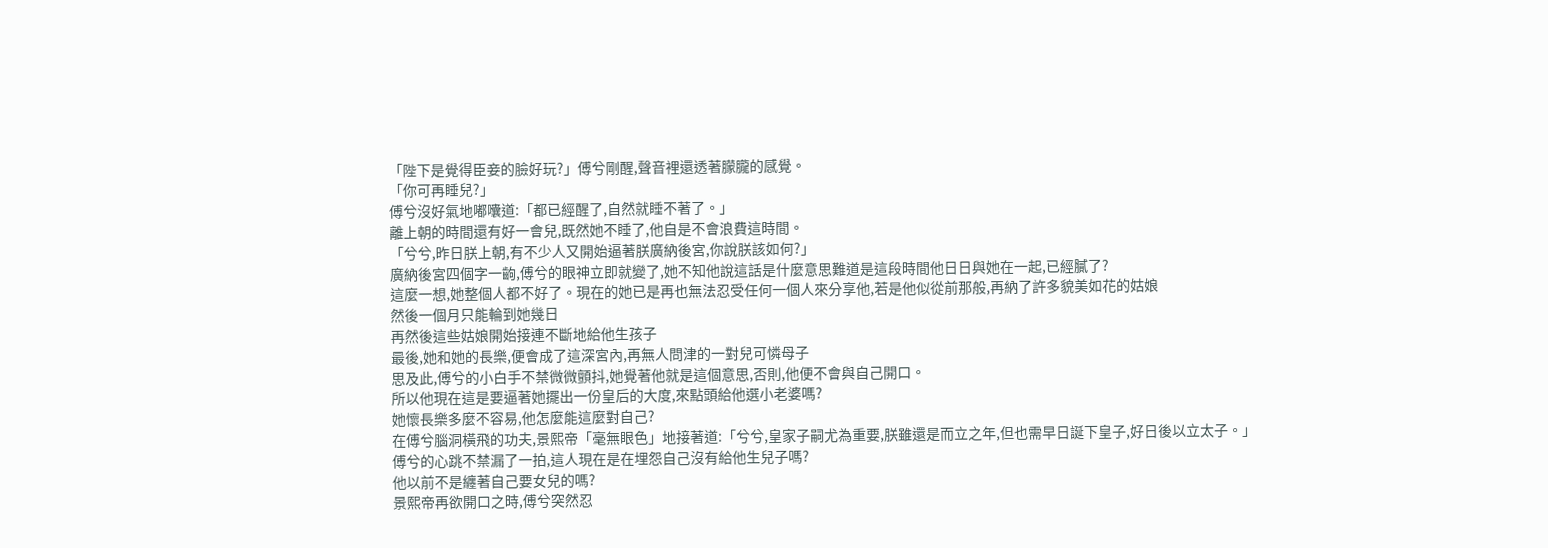「陛下是覺得臣妾的臉好玩?」傅兮剛醒,聲音裡還透著朦朧的感覺。
「你可再睡兒?」
傅兮沒好氣地嘟囔道:「都已經醒了,自然就睡不著了。」
離上朝的時間還有好一會兒,既然她不睡了,他自是不會浪費這時間。
「兮兮,昨日朕上朝,有不少人又開始逼著朕廣納後宮,你說朕該如何?」
廣納後宮四個字一齣,傅兮的眼神立即就變了,她不知他說這話是什麼意思難道是這段時間他日日與她在一起,已經膩了?
這麼一想,她整個人都不好了。現在的她已是再也無法忍受任何一個人來分享他,若是他似從前那般,再納了許多貌美如花的姑娘
然後一個月只能輪到她幾日
再然後這些姑娘開始接連不斷地給他生孩子
最後,她和她的長樂,便會成了這深宮內,再無人問津的一對兒可憐母子
思及此,傅兮的小白手不禁微微顫抖,她覺著他就是這個意思,否則,他便不會與自己開口。
所以他現在這是要逼著她擺出一份皇后的大度,來點頭給他選小老婆嗎?
她懷長樂多麼不容易,他怎麼能這麼對自己?
在傅兮腦洞橫飛的功夫,景熙帝「毫無眼色」地接著道:「兮兮,皇家子嗣尤為重要,朕雖還是而立之年,但也需早日誕下皇子,好日後以立太子。」
傅兮的心跳不禁漏了一拍,這人現在是在埋怨自己沒有給他生兒子嗎?
他以前不是纏著自己要女兒的嗎?
景熙帝再欲開口之時,傅兮突然忍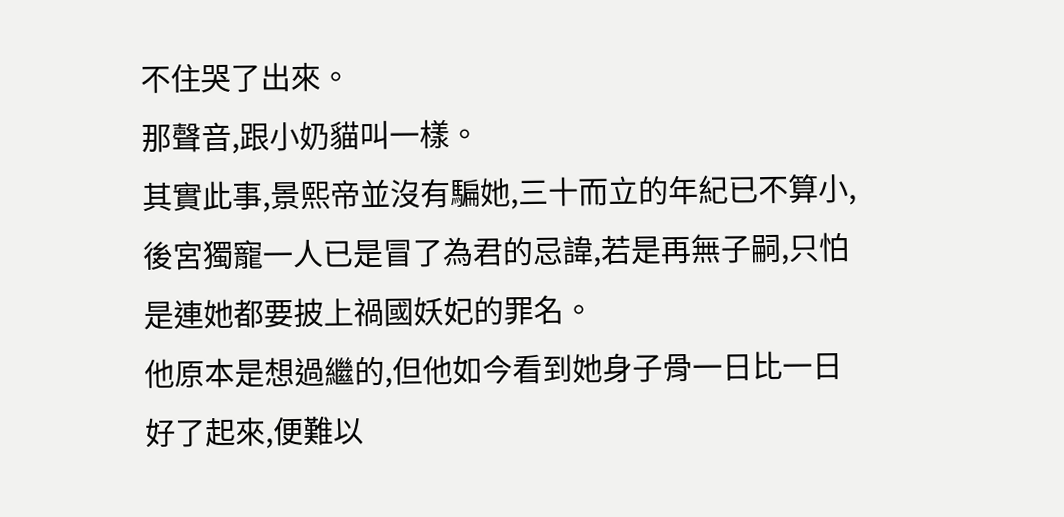不住哭了出來。
那聲音,跟小奶貓叫一樣。
其實此事,景熙帝並沒有騙她,三十而立的年紀已不算小,後宮獨寵一人已是冒了為君的忌諱,若是再無子嗣,只怕是連她都要披上禍國妖妃的罪名。
他原本是想過繼的,但他如今看到她身子骨一日比一日好了起來,便難以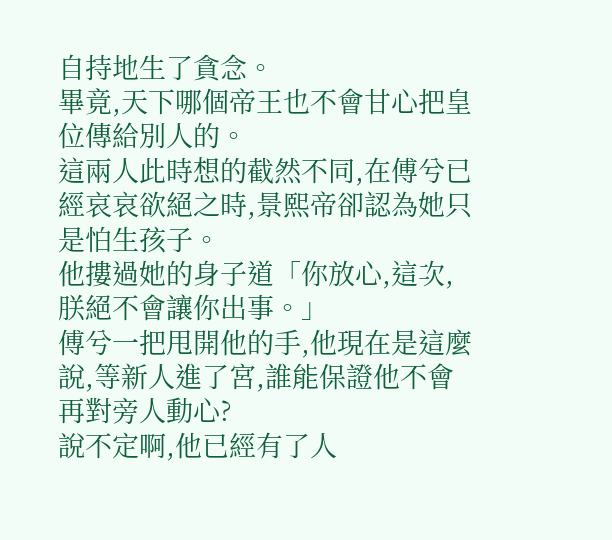自持地生了貪念。
畢竟,天下哪個帝王也不會甘心把皇位傳給別人的。
這兩人此時想的截然不同,在傅兮已經哀哀欲絕之時,景熙帝卻認為她只是怕生孩子。
他摟過她的身子道「你放心,這次,朕絕不會讓你出事。」
傅兮一把甩開他的手,他現在是這麼說,等新人進了宮,誰能保證他不會再對旁人動心?
說不定啊,他已經有了人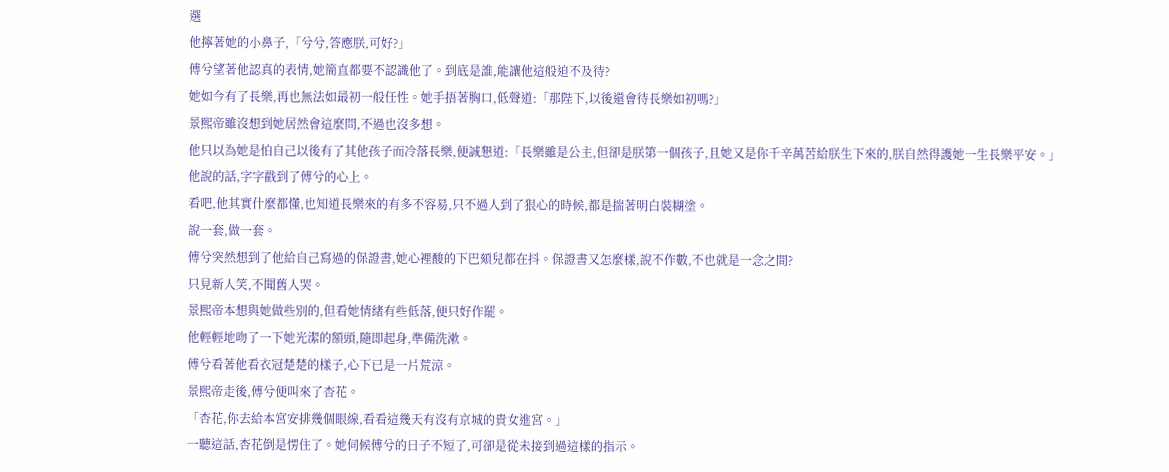選
他擰著她的小鼻子,「兮兮,答應朕,可好?」
傅兮望著他認真的表情,她簡直都要不認識他了。到底是誰,能讓他這般迫不及待?
她如今有了長樂,再也無法如最初一般任性。她手捂著胸口,低聲道:「那陛下,以後還會待長樂如初嗎?」
景熙帝雖沒想到她居然會這麼問,不過也沒多想。
他只以為她是怕自己以後有了其他孩子而冷落長樂,便誠懇道:「長樂雖是公主,但卻是朕第一個孩子,且她又是你千辛萬苦給朕生下來的,朕自然得護她一生長樂平安。」
他說的話,字字戳到了傅兮的心上。
看吧,他其實什麼都懂,也知道長樂來的有多不容易,只不過人到了狠心的時候,都是揣著明白裝糊塗。
說一套,做一套。
傅兮突然想到了他給自己寫過的保證書,她心裡酸的下巴頦兒都在抖。保證書又怎麼樣,說不作數,不也就是一念之間?
只見新人笑,不聞舊人哭。
景熙帝本想與她做些別的,但看她情緒有些低落,便只好作罷。
他輕輕地吻了一下她光潔的額頭,隨即起身,準備洗漱。
傅兮看著他看衣冠楚楚的樣子,心下已是一片荒涼。
景熙帝走後,傅兮便叫來了杏花。
「杏花,你去給本宮安排幾個眼線,看看這幾天有沒有京城的貴女進宮。」
一聽這話,杏花倒是愣住了。她伺候傅兮的日子不短了,可卻是從未接到過這樣的指示。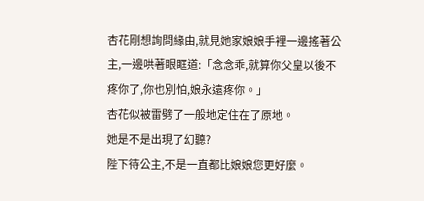杏花剛想詢問緣由,就見她家娘娘手裡一邊搖著公主,一邊哄著眼眶道:「念念乖,就算你父皇以後不疼你了,你也別怕,娘永遠疼你。」
杏花似被雷劈了一般地定住在了原地。
她是不是出現了幻聽?
陛下待公主,不是一直都比娘娘您更好麼。